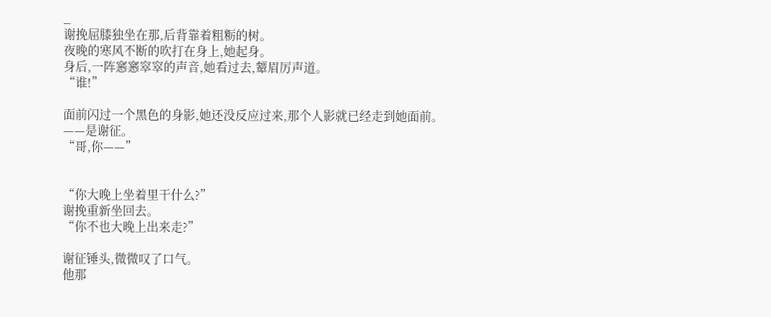_
谢挽屈膝独坐在那,后背靠着粗粝的树。
夜晚的寒风不断的吹打在身上,她起身。
身后,一阵窸窸窣窣的声音,她看过去,颦眉厉声道。
“谁!”

面前闪过一个黑色的身影,她还没反应过来,那个人影就已经走到她面前。
——是谢征。
“哥,你——”


“你大晚上坐着里干什么?”
谢挽重新坐回去。
“你不也大晚上出来走?”

谢征锤头,微微叹了口气。
他那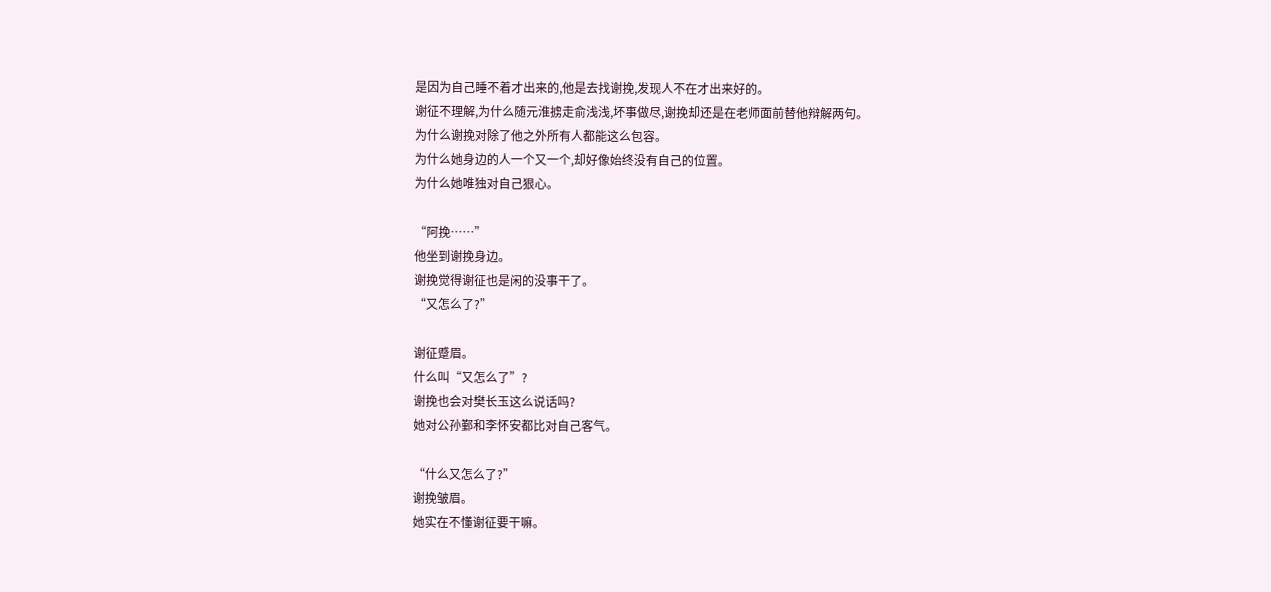是因为自己睡不着才出来的,他是去找谢挽,发现人不在才出来好的。
谢征不理解,为什么随元淮掳走俞浅浅,坏事做尽,谢挽却还是在老师面前替他辩解两句。
为什么谢挽对除了他之外所有人都能这么包容。
为什么她身边的人一个又一个,却好像始终没有自己的位置。
为什么她唯独对自己狠心。

“阿挽……”
他坐到谢挽身边。
谢挽觉得谢征也是闲的没事干了。
“又怎么了?”

谢征蹙眉。
什么叫“又怎么了”?
谢挽也会对樊长玉这么说话吗?
她对公孙鄞和李怀安都比对自己客气。

“什么又怎么了?”
谢挽皱眉。
她实在不懂谢征要干嘛。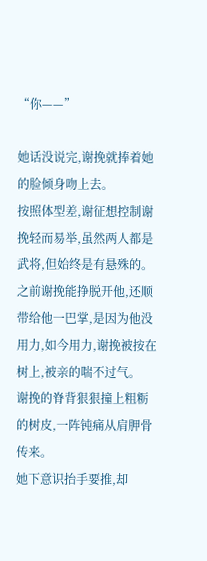“你——”

她话没说完,谢挽就捧着她的脸倾身吻上去。
按照体型差,谢征想控制谢挽轻而易举,虽然两人都是武将,但始终是有悬殊的。
之前谢挽能挣脱开他,还顺带给他一巴掌,是因为他没用力,如今用力,谢挽被按在树上,被亲的喘不过气。
谢挽的脊背狠狠撞上粗粝的树皮,一阵钝痛从肩胛骨传来。
她下意识抬手要推,却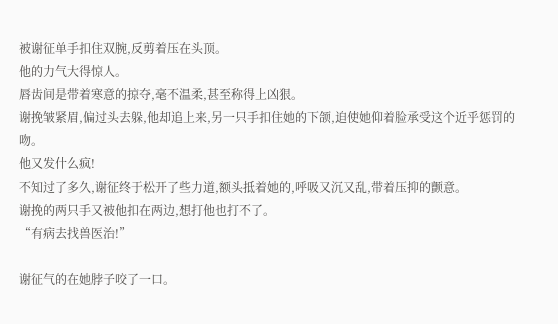被谢征单手扣住双腕,反剪着压在头顶。
他的力气大得惊人。
唇齿间是带着寒意的掠夺,毫不温柔,甚至称得上凶狠。
谢挽皱紧眉,偏过头去躲,他却追上来,另一只手扣住她的下颌,迫使她仰着脸承受这个近乎惩罚的吻。
他又发什么疯!
不知过了多久,谢征终于松开了些力道,额头抵着她的,呼吸又沉又乱,带着压抑的颤意。
谢挽的两只手又被他扣在两边,想打他也打不了。
“有病去找兽医治!”

谢征气的在她脖子咬了一口。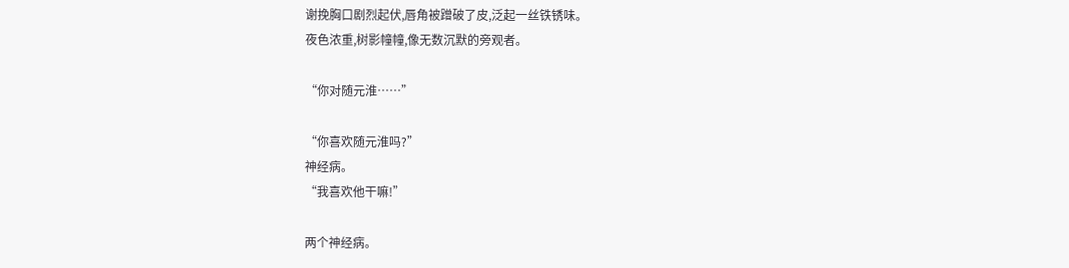谢挽胸口剧烈起伏,唇角被蹭破了皮,泛起一丝铁锈味。
夜色浓重,树影幢幢,像无数沉默的旁观者。

“你对随元淮……”

“你喜欢随元淮吗?”
神经病。
“我喜欢他干嘛!”

两个神经病。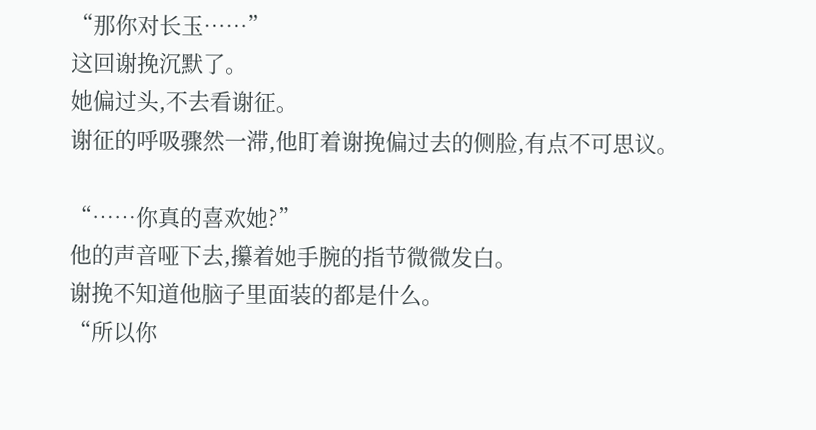“那你对长玉……”
这回谢挽沉默了。
她偏过头,不去看谢征。
谢征的呼吸骤然一滞,他盯着谢挽偏过去的侧脸,有点不可思议。

“……你真的喜欢她?”
他的声音哑下去,攥着她手腕的指节微微发白。
谢挽不知道他脑子里面装的都是什么。
“所以你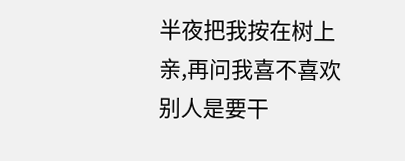半夜把我按在树上亲,再问我喜不喜欢别人是要干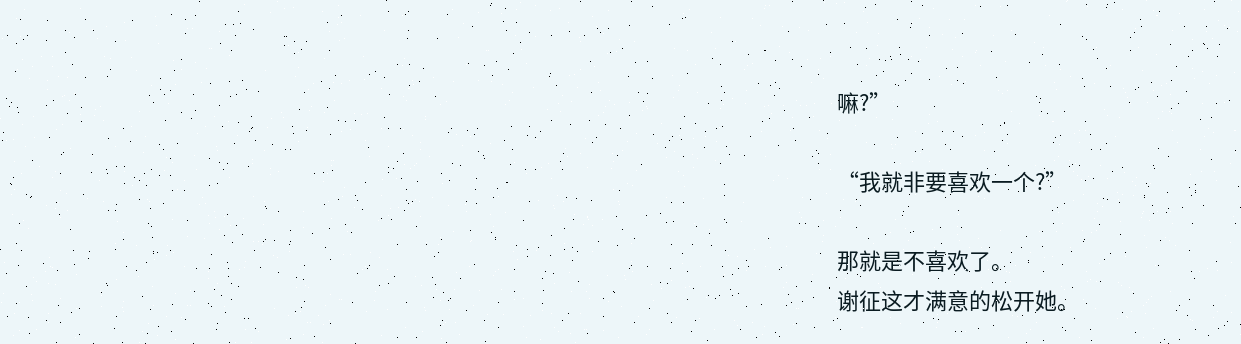嘛?”

“我就非要喜欢一个?”

那就是不喜欢了。
谢征这才满意的松开她。